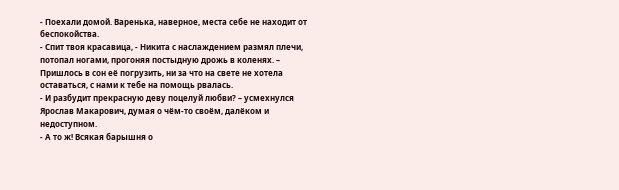- Поехали домой. Варенька, наверное, места себе не находит от беспокойства.
- Спит твоя красавица, - Никита с наслаждением размял плечи, потопал ногами, прогоняя постыдную дрожь в коленях. – Пришлось в сон её погрузить, ни за что на свете не хотела оставаться, с нами к тебе на помощь рвалась.
- И разбудит прекрасную деву поцелуй любви? – усмехнулся Ярослав Макарович, думая о чём-то своём, далёком и недоступном.
- А то ж! Всякая барышня о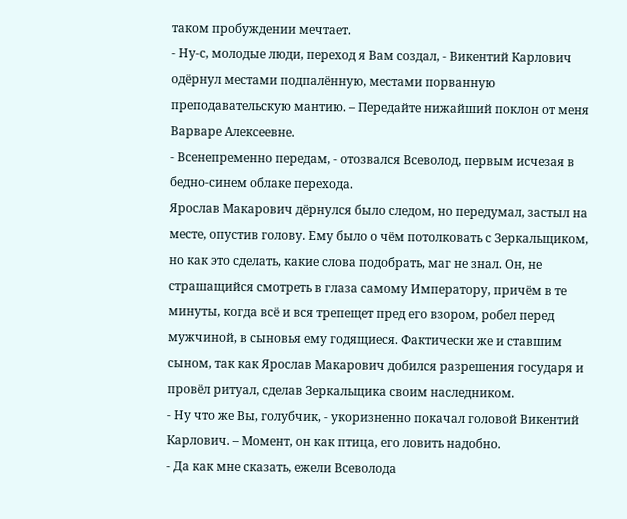таком пробуждении мечтает.
- Ну-с, молодые люди, переход я Вам создал, - Викентий Карлович одёрнул местами подпалённую, местами порванную преподавательскую мантию. – Передайте нижайший поклон от меня Варваре Алексеевне.
- Всенепременно передам, - отозвался Всеволод, первым исчезая в бедно-синем облаке перехода.
Ярослав Макарович дёрнулся было следом, но передумал, застыл на месте, опустив голову. Ему было о чём потолковать с Зеркальщиком, но как это сделать, какие слова подобрать, маг не знал. Он, не страшащийся смотреть в глаза самому Императору, причём в те минуты, когда всё и вся трепещет пред его взором, робел перед мужчиной, в сыновья ему годящиеся. Фактически же и ставшим сыном, так как Ярослав Макарович добился разрешения государя и провёл ритуал, сделав Зеркальщика своим наследником.
- Ну что же Вы, голубчик, - укоризненно покачал головой Викентий Карлович. – Момент, он как птица, его ловить надобно.
- Да как мне сказать, ежели Всеволода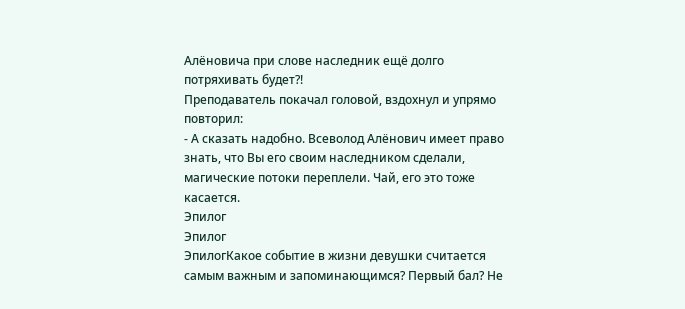Алёновича при слове наследник ещё долго потряхивать будет?!
Преподаватель покачал головой, вздохнул и упрямо повторил:
- А сказать надобно. Всеволод Алёнович имеет право знать, что Вы его своим наследником сделали, магические потоки переплели. Чай, его это тоже касается.
Эпилог
Эпилог
ЭпилогКакое событие в жизни девушки считается самым важным и запоминающимся? Первый бал? Не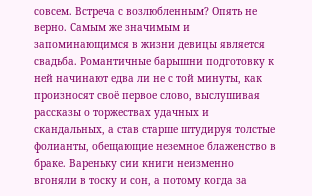совсем. Встреча с возлюбленным? Опять не верно. Самым же значимым и запоминающимся в жизни девицы является свадьба. Романтичные барышни подготовку к ней начинают едва ли не с той минуты, как произносят своё первое слово, выслушивая рассказы о торжествах удачных и скандальных, а став старше штудируя толстые фолианты, обещающие неземное блаженство в браке. Вареньку сии книги неизменно вгоняли в тоску и сон, а потому когда за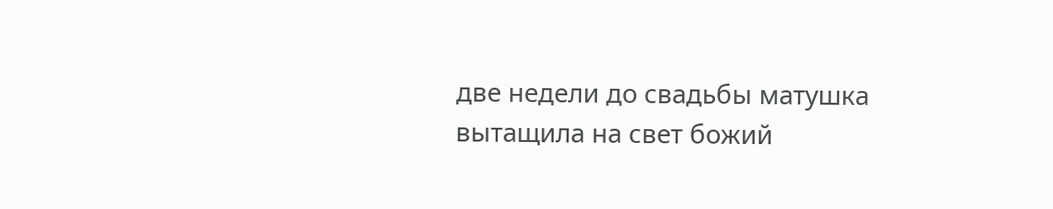две недели до свадьбы матушка вытащила на свет божий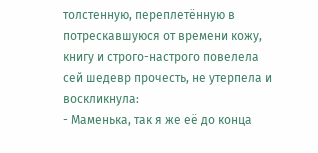толстенную, переплетённую в потрескавшуюся от времени кожу, книгу и строго-настрого повелела сей шедевр прочесть, не утерпела и воскликнула:
- Маменька, так я же её до конца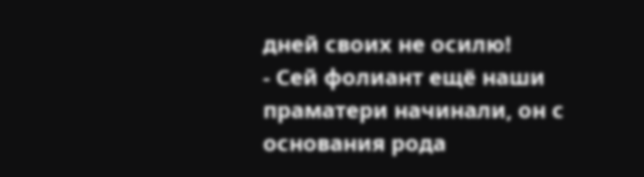дней своих не осилю!
- Сей фолиант ещё наши праматери начинали, он с основания рода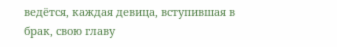ведётся, каждая девица, вступившая в брак, свою главу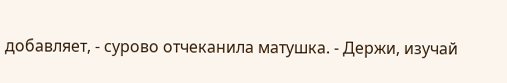добавляет, - сурово отчеканила матушка. - Держи, изучай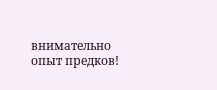внимательно опыт предков!